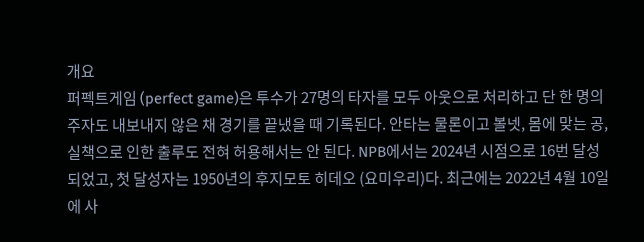개요
퍼펙트게임 (perfect game)은 투수가 27명의 타자를 모두 아웃으로 처리하고 단 한 명의 주자도 내보내지 않은 채 경기를 끝냈을 때 기록된다. 안타는 물론이고 볼넷, 몸에 맞는 공, 실책으로 인한 출루도 전혀 허용해서는 안 된다. NPB에서는 2024년 시점으로 16번 달성되었고, 첫 달성자는 1950년의 후지모토 히데오 (요미우리)다. 최근에는 2022년 4월 10일에 사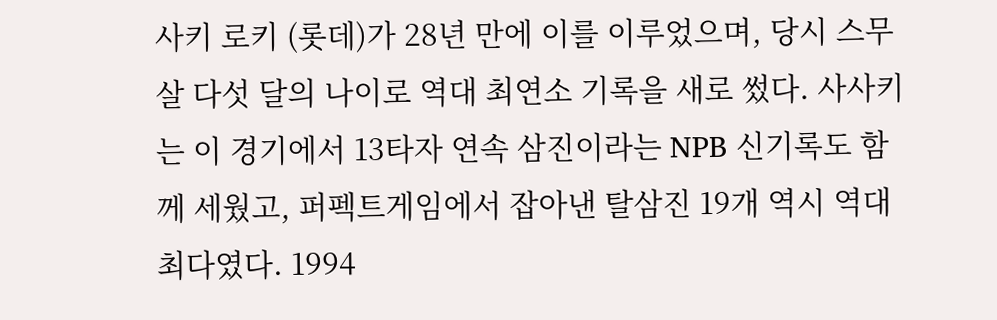사키 로키 (롯데)가 28년 만에 이를 이루었으며, 당시 스무 살 다섯 달의 나이로 역대 최연소 기록을 새로 썼다. 사사키는 이 경기에서 13타자 연속 삼진이라는 NPB 신기록도 함께 세웠고, 퍼펙트게임에서 잡아낸 탈삼진 19개 역시 역대 최다였다. 1994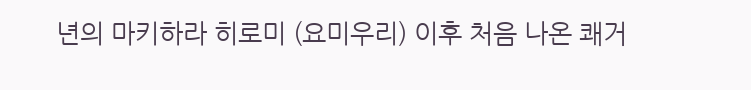년의 마키하라 히로미 (요미우리) 이후 처음 나온 쾌거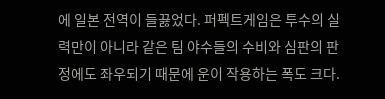에 일본 전역이 들끓었다. 퍼펙트게임은 투수의 실력만이 아니라 같은 팀 야수들의 수비와 심판의 판정에도 좌우되기 때문에 운이 작용하는 폭도 크다.